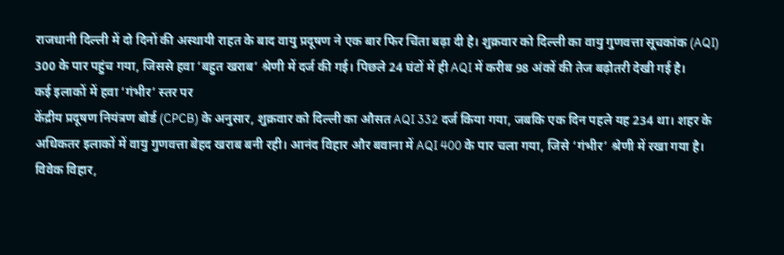राजधानी दिल्ली में दो दिनों की अस्थायी राहत के बाद वायु प्रदूषण ने एक बार फिर चिंता बढ़ा दी है। शुक्रवार को दिल्ली का वायु गुणवत्ता सूचकांक (AQI) 300 के पार पहुंच गया, जिससे हवा ‘बहुत खराब’ श्रेणी में दर्ज की गई। पिछले 24 घंटों में ही AQI में करीब 98 अंकों की तेज बढ़ोतरी देखी गई है।
कई इलाकों में हवा ‘गंभीर’ स्तर पर
केंद्रीय प्रदूषण नियंत्रण बोर्ड (CPCB) के अनुसार, शुक्रवार को दिल्ली का औसत AQI 332 दर्ज किया गया, जबकि एक दिन पहले यह 234 था। शहर के अधिकतर इलाकों में वायु गुणवत्ता बेहद खराब बनी रही। आनंद विहार और बवाना में AQI 400 के पार चला गया, जिसे ‘गंभीर’ श्रेणी में रखा गया है।
विवेक विहार,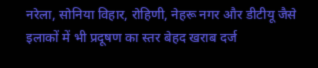नरेला, सोनिया विहार, रोहिणी, नेहरू नगर और डीटीयू जैसे इलाकों में भी प्रदूषण का स्तर बेहद खराब दर्ज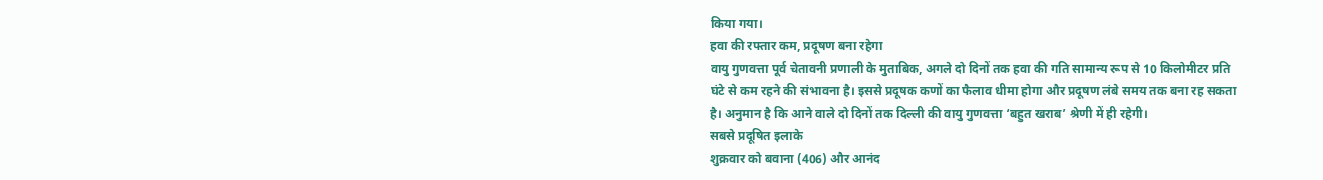किया गया।
हवा की रफ्तार कम, प्रदूषण बना रहेगा
वायु गुणवत्ता पूर्व चेतावनी प्रणाली के मुताबिक, अगले दो दिनों तक हवा की गति सामान्य रूप से 10 किलोमीटर प्रति घंटे से कम रहने की संभावना है। इससे प्रदूषक कणों का फैलाव धीमा होगा और प्रदूषण लंबे समय तक बना रह सकता है। अनुमान है कि आने वाले दो दिनों तक दिल्ली की वायु गुणवत्ता ‘बहुत खराब’ श्रेणी में ही रहेगी।
सबसे प्रदूषित इलाके
शुक्रवार को बवाना (406) और आनंद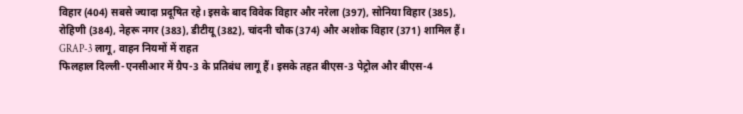विहार (404) सबसे ज्यादा प्रदूषित रहे। इसके बाद विवेक विहार और नरेला (397), सोनिया विहार (385), रोहिणी (384), नेहरू नगर (383), डीटीयू (382), चांदनी चौक (374) और अशोक विहार (371) शामिल हैं।
GRAP-3 लागू, वाहन नियमों में राहत
फिलहाल दिल्ली-एनसीआर में ग्रैप-3 के प्रतिबंध लागू हैं। इसके तहत बीएस-3 पेट्रोल और बीएस-4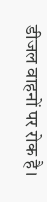डीजल वाहनों पर रोक है।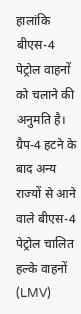हालांकि बीएस-4 पेट्रोल वाहनों को चलाने की अनुमति है। ग्रैप-4 हटने के बाद अन्य राज्यों से आने वाले बीएस-4 पेट्रोल चालित हल्के वाहनों (LMV)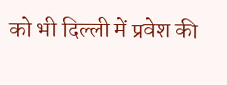को भी दिल्ली में प्रवेश की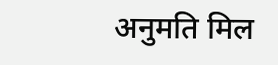अनुमति मिल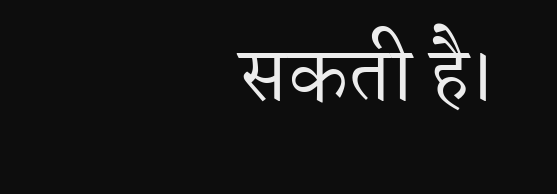सकती है।